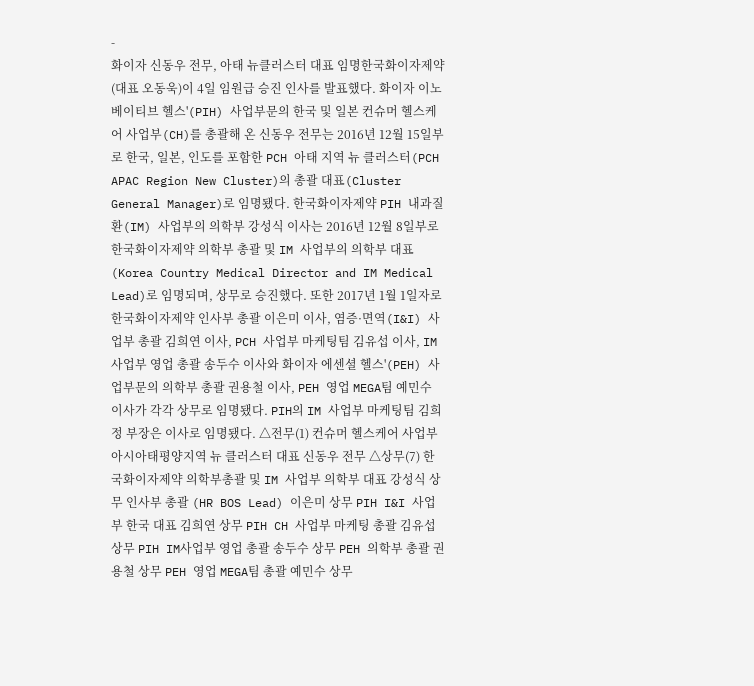-
화이자 신동우 전무, 아태 뉴클러스터 대표 임명한국화이자제약(대표 오동욱)이 4일 임원급 승진 인사를 발표했다. 화이자 이노베이티브 헬스'(PIH) 사업부문의 한국 및 일본 컨슈머 헬스케어 사업부(CH)를 총괄해 온 신동우 전무는 2016년 12월 15일부로 한국, 일본, 인도를 포함한 PCH 아태 지역 뉴 클러스터(PCH APAC Region New Cluster)의 총괄 대표(Cluster General Manager)로 임명됐다. 한국화이자제약 PIH 내과질환(IM) 사업부의 의학부 강성식 이사는 2016년 12월 8일부로 한국화이자제약 의학부 총괄 및 IM 사업부의 의학부 대표(Korea Country Medical Director and IM Medical Lead)로 임명되며, 상무로 승진했다. 또한 2017년 1월 1일자로 한국화이자제약 인사부 총괄 이은미 이사, 염증·면역(I&I) 사업부 총괄 김희연 이사, PCH 사업부 마케팅팀 김유섭 이사, IM 사업부 영업 총괄 송두수 이사와 화이자 에센셜 헬스'(PEH) 사업부문의 의학부 총괄 권용철 이사, PEH 영업 MEGA팀 예민수 이사가 각각 상무로 임명됐다. PIH의 IM 사업부 마케팅팀 김희정 부장은 이사로 임명됐다. △전무(1) 컨슈머 헬스케어 사업부 아시아태평양지역 뉴 클러스터 대표 신동우 전무 △상무(7) 한국화이자제약 의학부총괄 및 IM 사업부 의학부 대표 강성식 상무 인사부 총괄 (HR BOS Lead) 이은미 상무 PIH I&I 사업부 한국 대표 김희연 상무 PIH CH 사업부 마케팅 총괄 김유섭 상무 PIH IM사업부 영업 총괄 송두수 상무 PEH 의학부 총괄 권용철 상무 PEH 영업 MEGA팀 총괄 예민수 상무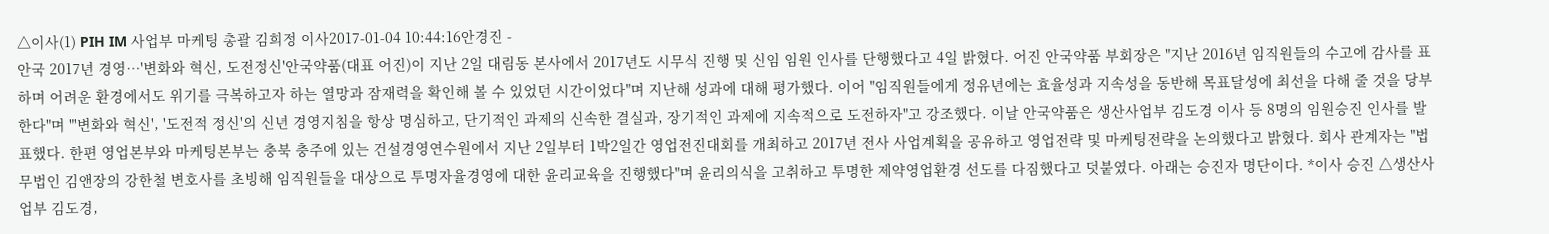△이사(1) PIH IM 사업부 마케팅 총괄 김희정 이사2017-01-04 10:44:16안경진 -
안국 2017년 경영…'변화와 혁신, 도전정신'안국약품(대표 어진)이 지난 2일 대림동 본사에서 2017년도 시무식 진행 및 신임 임원 인사를 단행했다고 4일 밝혔다. 어진 안국약품 부회장은 "지난 2016년 임직원들의 수고에 감사를 표하며 어려운 환경에서도 위기를 극복하고자 하는 열망과 잠재력을 확인해 볼 수 있었던 시간이었다"며 지난해 성과에 대해 평가했다. 이어 "임직원들에게 정유년에는 효율성과 지속성을 동반해 목표달성에 최선을 다해 줄 것을 당부한다"며 "'변화와 혁신', '도전적 정신'의 신년 경영지침을 항상 명심하고, 단기적인 과제의 신속한 결실과, 장기적인 과제에 지속적으로 도전하자"고 강조했다. 이날 안국약품은 생산사업부 김도경 이사 등 8명의 임원승진 인사를 발표했다. 한편 영업본부와 마케팅본부는 충북 충주에 있는 건설경영연수원에서 지난 2일부터 1박2일간 영업전진대회를 개최하고 2017년 전사 사업계획을 공유하고 영업전략 및 마케팅전략을 논의했다고 밝혔다. 회사 관계자는 "법무법인 김앤장의 강한철 변호사를 초빙해 임직원들을 대상으로 투명자율경영에 대한 윤리교육을 진행했다"며 윤리의식을 고취하고 투명한 제약영업환경 선도를 다짐했다고 덧붙였다. 아래는 승진자 명단이다. *이사 승진 △생산사업부 김도경,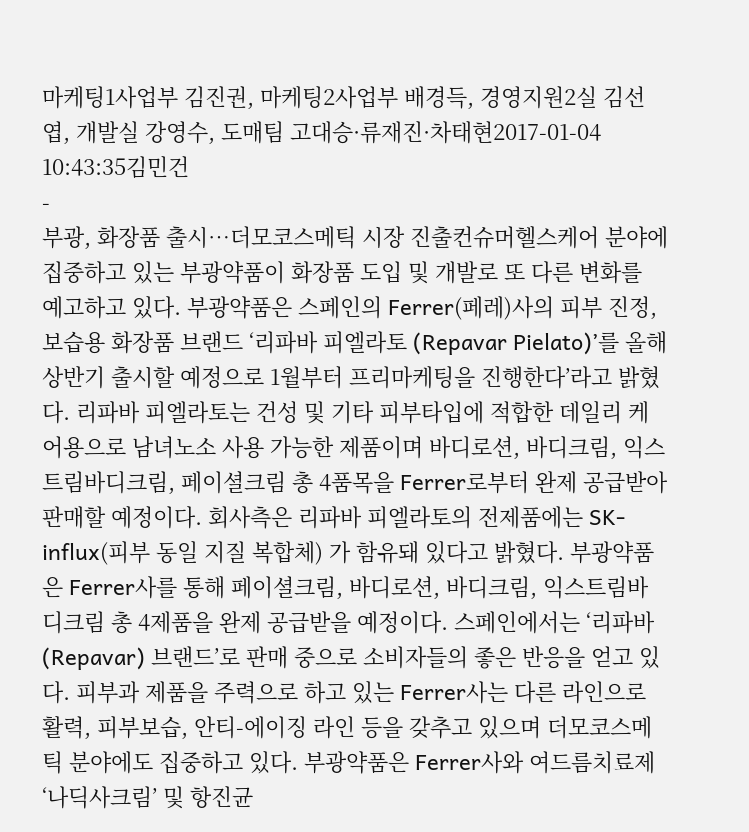마케팅1사업부 김진권, 마케팅2사업부 배경득, 경영지원2실 김선엽, 개발실 강영수, 도매팀 고대승·류재진·차태현2017-01-04 10:43:35김민건
-
부광, 화장품 출시…더모코스메틱 시장 진출컨슈머헬스케어 분야에 집중하고 있는 부광약품이 화장품 도입 및 개발로 또 다른 변화를 예고하고 있다. 부광약품은 스페인의 Ferrer(페레)사의 피부 진정, 보습용 화장품 브랜드 ‘리파바 피엘라토 (Repavar Pielato)’를 올해 상반기 출시할 예정으로 1월부터 프리마케팅을 진행한다’라고 밝혔다. 리파바 피엘라토는 건성 및 기타 피부타입에 적합한 데일리 케어용으로 남녀노소 사용 가능한 제품이며 바디로션, 바디크림, 익스트림바디크림, 페이셜크림 총 4품목을 Ferrer로부터 완제 공급받아 판매할 예정이다. 회사측은 리파바 피엘라토의 전제품에는 SK-influx(피부 동일 지질 복합체) 가 함유돼 있다고 밝혔다. 부광약품은 Ferrer사를 통해 페이셜크림, 바디로션, 바디크림, 익스트림바디크림 총 4제품을 완제 공급받을 예정이다. 스페인에서는 ‘리파바(Repavar) 브랜드’로 판매 중으로 소비자들의 좋은 반응을 얻고 있다. 피부과 제품을 주력으로 하고 있는 Ferrer사는 다른 라인으로 활력, 피부보습, 안티-에이징 라인 등을 갖추고 있으며 더모코스메틱 분야에도 집중하고 있다. 부광약품은 Ferrer사와 여드름치료제 ‘나딕사크림’ 및 항진균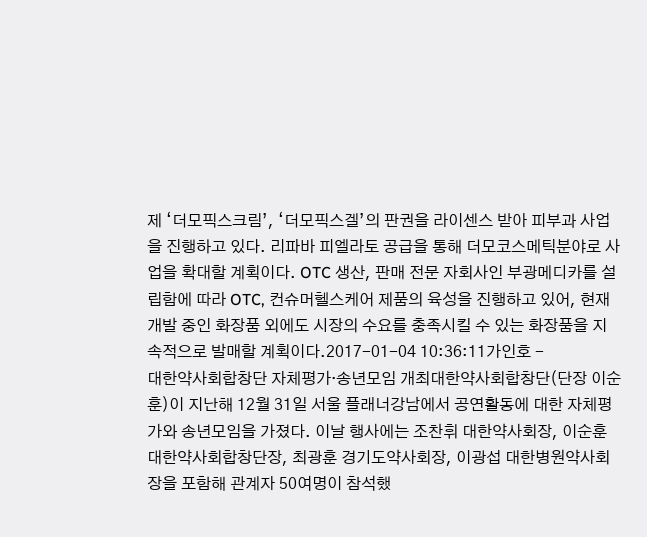제 ‘더모픽스크림’, ‘더모픽스겔’의 판권을 라이센스 받아 피부과 사업을 진행하고 있다. 리파바 피엘라토 공급을 통해 더모코스메틱분야로 사업을 확대할 계획이다. OTC 생산, 판매 전문 자회사인 부광메디카를 설립함에 따라 OTC, 컨슈머헬스케어 제품의 육성을 진행하고 있어, 현재 개발 중인 화장품 외에도 시장의 수요를 충족시킬 수 있는 화장품을 지속적으로 발매할 계획이다.2017-01-04 10:36:11가인호 -
대한약사회합창단 자체평가·송년모임 개최대한약사회합창단(단장 이순훈)이 지난해 12월 31일 서울 플래너강남에서 공연활동에 대한 자체평가와 송년모임을 가졌다. 이날 행사에는 조찬휘 대한약사회장, 이순훈 대한약사회합창단장, 최광훈 경기도약사회장, 이광섭 대한병원약사회장을 포함해 관계자 50여명이 참석했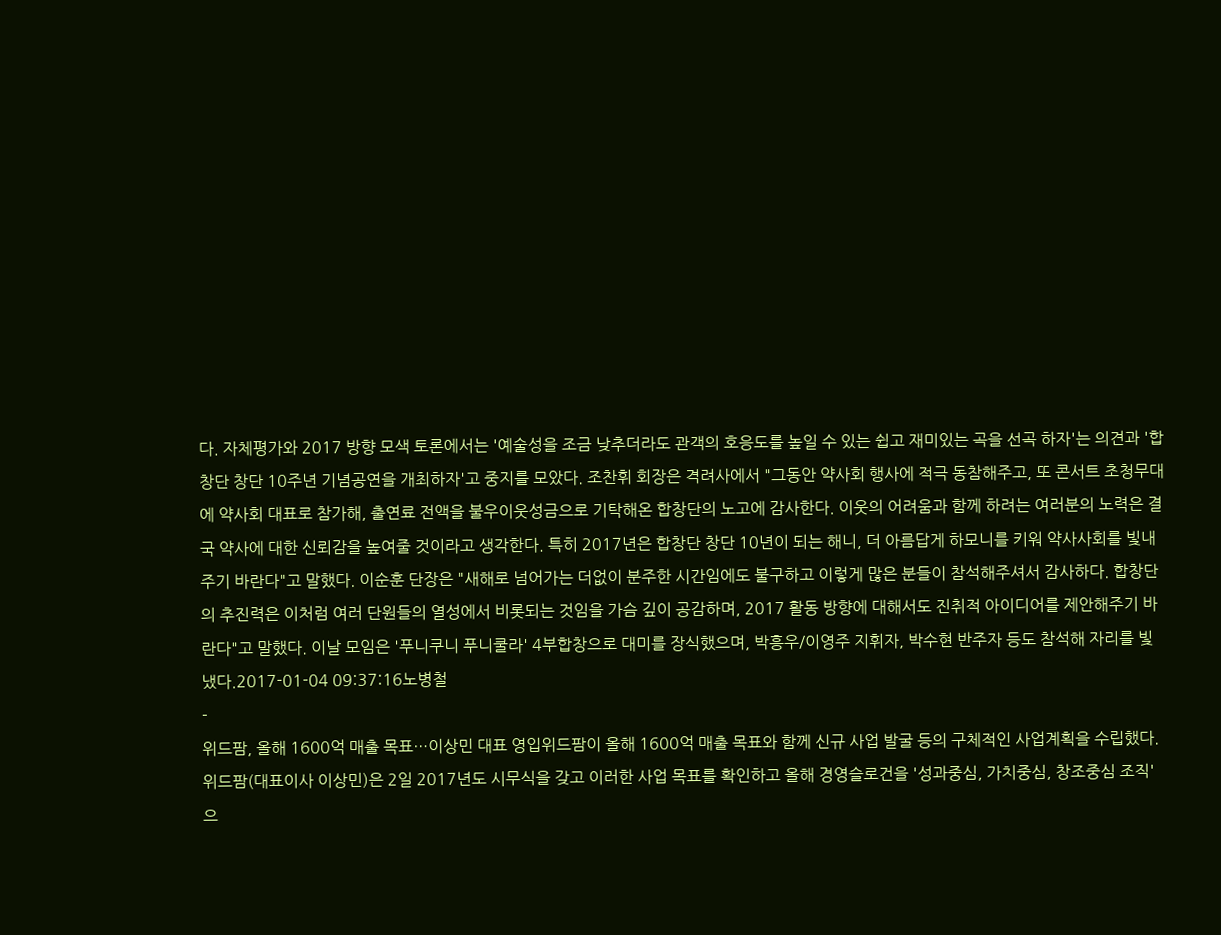다. 자체평가와 2017 방향 모색 토론에서는 '예술성을 조금 낮추더라도 관객의 호응도를 높일 수 있는 쉽고 재미있는 곡을 선곡 하자'는 의견과 '합창단 창단 10주년 기념공연을 개최하자'고 중지를 모았다. 조찬휘 회장은 격려사에서 "그동안 약사회 행사에 적극 동참해주고, 또 콘서트 초청무대에 약사회 대표로 참가해, 출연료 전액을 불우이웃성금으로 기탁해온 합창단의 노고에 감사한다. 이웃의 어려움과 함께 하려는 여러분의 노력은 결국 약사에 대한 신뢰감을 높여줄 것이라고 생각한다. 특히 2017년은 합창단 창단 10년이 되는 해니, 더 아름답게 하모니를 키워 약사사회를 빛내주기 바란다"고 말했다. 이순훈 단장은 "새해로 넘어가는 더없이 분주한 시간임에도 불구하고 이렇게 많은 분들이 참석해주셔서 감사하다. 합창단의 추진력은 이처럼 여러 단원들의 열성에서 비롯되는 것임을 가슴 깊이 공감하며, 2017 활동 방향에 대해서도 진취적 아이디어를 제안해주기 바란다"고 말했다. 이날 모임은 '푸니쿠니 푸니쿨라' 4부합창으로 대미를 장식했으며, 박흥우/이영주 지휘자, 박수현 반주자 등도 참석해 자리를 빛냈다.2017-01-04 09:37:16노병철
-
위드팜, 올해 1600억 매출 목표…이상민 대표 영입위드팜이 올해 1600억 매출 목표와 함께 신규 사업 발굴 등의 구체적인 사업계획을 수립했다. 위드팜(대표이사 이상민)은 2일 2017년도 시무식을 갖고 이러한 사업 목표를 확인하고 올해 경영슬로건을 '성과중심, 가치중심, 창조중심 조직'으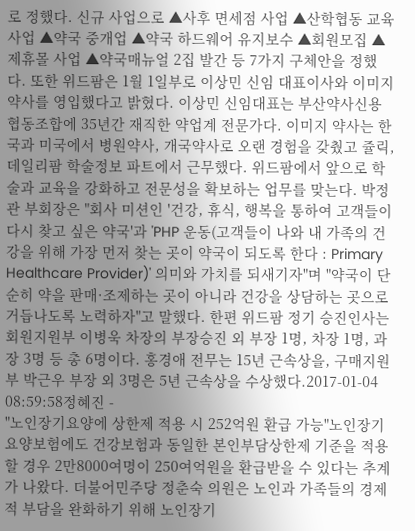로 정했다. 신규 사업으로 ▲사후 면세점 사업 ▲산학협동 교육사업 ▲약국 중개업 ▲약국 하드웨어 유지보수 ▲회원모집 ▲제휴몰 사업 ▲약국매뉴얼 2집 발간 등 7가지 구체안을 정했다. 또한 위드팜은 1월 1일부로 이상민 신임 대표이사와 이미지 약사를 영입했다고 밝혔다. 이상민 신임대표는 부산약사신용협동조합에 35년간 재직한 약업계 전문가다. 이미지 약사는 한국과 미국에서 병원약사, 개국약사로 오랜 경험을 갖췄고 쥴릭, 데일리팜 학술정보 파트에서 근무했다. 위드팜에서 앞으로 학술과 교육을 강화하고 전문성을 확보하는 업무를 맞는다. 박정관 부회장은 "회사 미션인 '건강, 휴식, 행복을 통하여 고객들이 다시 찾고 싶은 약국'과 'PHP 운동(고객들이 나와 내 가족의 건강을 위해 가장 먼저 찾는 곳이 약국이 되도록 한다 : Primary Healthcare Provider)' 의미와 가치를 되새기자"며 "약국이 단순히 약을 판매·조제하는 곳이 아니라 건강을 상담하는 곳으로 거듭나도록 노력하자"고 말했다. 한편 위드팜 정기 승진인사는 회원지원부 이병욱 차장의 부장승진 외 부장 1명, 차장 1명, 과장 3명 등 총 6명이다. 홍경애 전무는 15년 근속상을, 구매지원부 박근우 부장 외 3명은 5년 근속상을 수상했다.2017-01-04 08:59:58정혜진 -
"노인장기요양에 상한제 적용 시 252억원 환급 가능"노인장기요양보험에도 건강보험과 동일한 본인부담상한제 기준을 적용할 경우 2만8000여명이 250여억원을 환급받을 수 있다는 추계가 나왔다. 더불어민주당 정춘숙 의원은 노인과 가족들의 경제적 부담을 완화하기 위해 노인장기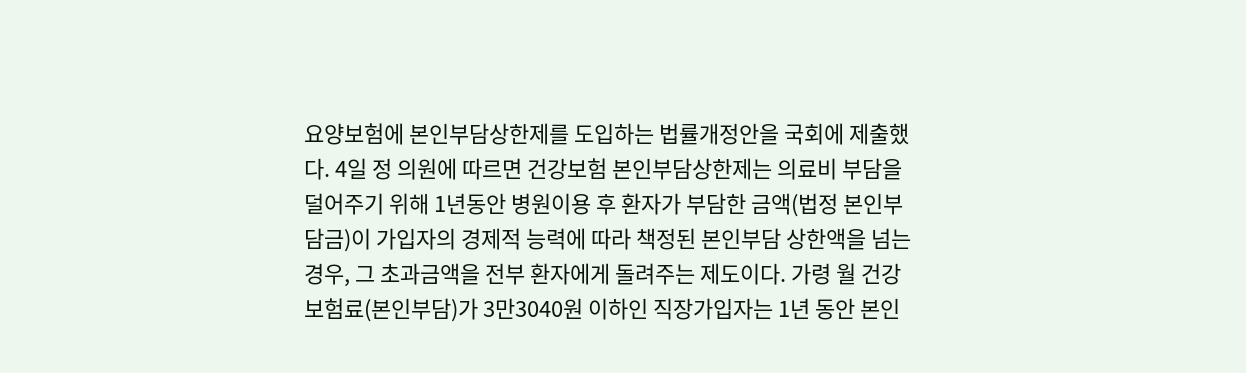요양보험에 본인부담상한제를 도입하는 법률개정안을 국회에 제출했다. 4일 정 의원에 따르면 건강보험 본인부담상한제는 의료비 부담을 덜어주기 위해 1년동안 병원이용 후 환자가 부담한 금액(법정 본인부담금)이 가입자의 경제적 능력에 따라 책정된 본인부담 상한액을 넘는 경우, 그 초과금액을 전부 환자에게 돌려주는 제도이다. 가령 월 건강보험료(본인부담)가 3만3040원 이하인 직장가입자는 1년 동안 본인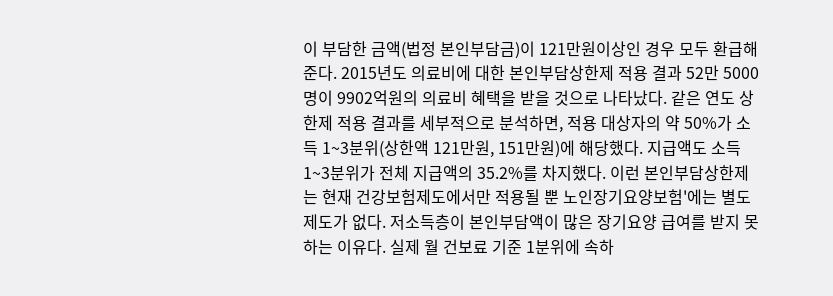이 부담한 금액(법정 본인부담금)이 121만원이상인 경우 모두 환급해 준다. 2015년도 의료비에 대한 본인부담상한제 적용 결과 52만 5000명이 9902억원의 의료비 혜택을 받을 것으로 나타났다. 같은 연도 상한제 적용 결과를 세부적으로 분석하면, 적용 대상자의 약 50%가 소득 1~3분위(상한액 121만원, 151만원)에 해당했다. 지급액도 소득1~3분위가 전체 지급액의 35.2%를 차지했다. 이런 본인부담상한제는 현재 건강보험제도에서만 적용될 뿐 노인장기요양보험'에는 별도 제도가 없다. 저소득층이 본인부담액이 많은 장기요양 급여를 받지 못하는 이유다. 실제 월 건보료 기준 1분위에 속하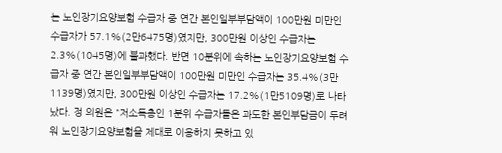는 노인장기요양보험 수급자 중 연간 본인일부부담액이 100만원 미만인 수급자가 57.1%(2만6475명)였지만, 300만원 이상인 수급자는 2.3%(1045명)에 불과했다. 반면 10분위에 속하는 노인장기요양보험 수급자 중 연간 본인일부부담액이 100만원 미만인 수급자는 35.4%(3만1139명)였지만, 300만원 이상인 수급자는 17.2%(1만5109명)로 나타났다. 정 의원은 "저소득층인 1분위 수급자들은 과도한 본인부담금이 두려워 노인장기요양보험을 제대로 이용하지 못하고 있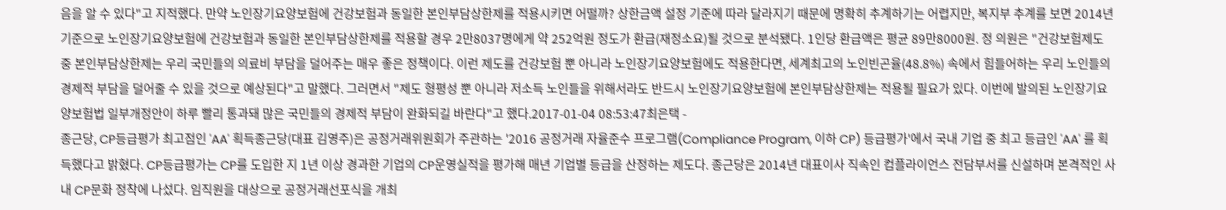음을 알 수 있다"고 지적했다. 만약 노인장기요양보험에 건강보험과 동일한 본인부담상한제를 적용시키면 어떨까? 상한금액 설정 기준에 따라 달라지기 때문에 명확히 추계하기는 어렵지만, 복지부 추계를 보면 2014년 기준으로 노인장기요양보험에 건강보험과 동일한 본인부담상한제를 적용할 경우 2만8037명에게 약 252억원 정도가 환급(재정소요)될 것으로 분석됐다. 1인당 환급액은 평균 89만8000원. 정 의원은 "건강보험제도 중 본인부담상한제는 우리 국민들의 의료비 부담을 덜어주는 매우 좋은 정책이다. 이런 제도를 건강보험 뿐 아니라 노인장기요양보험에도 적용한다면, 세계최고의 노인빈곤율(48.8%) 속에서 힘들어하는 우리 노인들의 경제적 부담을 덜어줄 수 있을 것으로 예상된다"고 말했다. 그러면서 "제도 형평성 뿐 아니라 저소득 노인들을 위해서라도 반드시 노인장기요양보험에 본인부담상한제는 적용될 필요가 있다. 이번에 발의된 노인장기요양보험법 일부개정안이 하루 빨리 통과돼 많은 국민들의 경제적 부담이 완화되길 바란다"고 했다.2017-01-04 08:53:47최은택 -
종근당, CP등급평가 최고점인 'AA' 획득종근당(대표 김영주)은 공정거래위원회가 주관하는 '2016 공정거래 자율준수 프로그램(Compliance Program, 이하 CP) 등급평가'에서 국내 기업 중 최고 등급인 'AA' 를 획득했다고 밝혔다. CP등급평가는 CP를 도입한 지 1년 이상 경과한 기업의 CP운영실적을 평가해 매년 기업별 등급을 산정하는 제도다. 종근당은 2014년 대표이사 직속인 컴플라이언스 전담부서를 신설하며 본격적인 사내 CP문화 정착에 나섰다. 임직원을 대상으로 공정거래선포식을 개최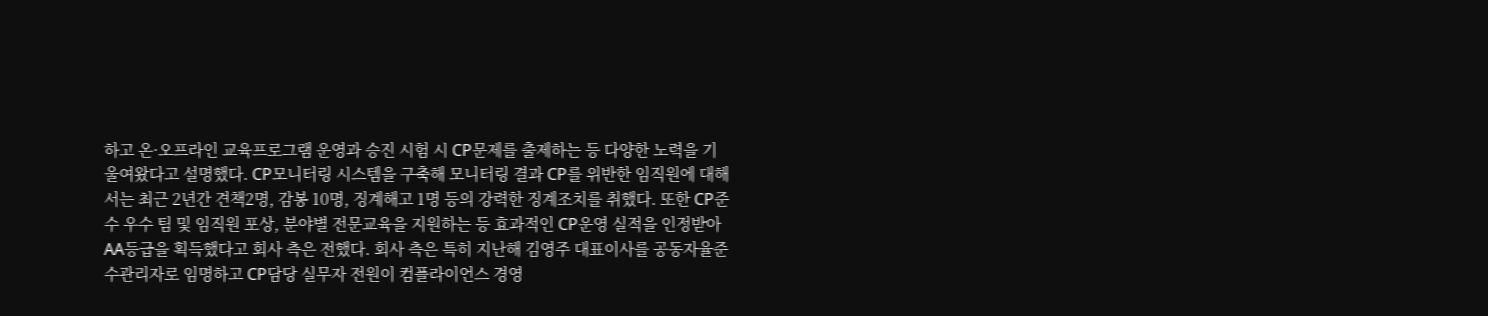하고 온·오프라인 교육프로그램 운영과 승진 시험 시 CP문제를 출제하는 등 다양한 노력을 기울여왔다고 설명했다. CP모니터링 시스템을 구축해 모니터링 결과 CP를 위반한 임직원에 대해서는 최근 2년간 견책2명, 감봉 10명, 징계해고 1명 등의 강력한 징계조치를 취했다. 또한 CP준수 우수 팀 및 임직원 포상, 분야별 전문교육을 지원하는 등 효과적인 CP운영 실적을 인정받아 AA등급을 획득했다고 회사 측은 전했다. 회사 측은 특히 지난해 김영주 대표이사를 공동자율준수관리자로 임명하고 CP담당 실무자 전원이 컴플라이언스 경영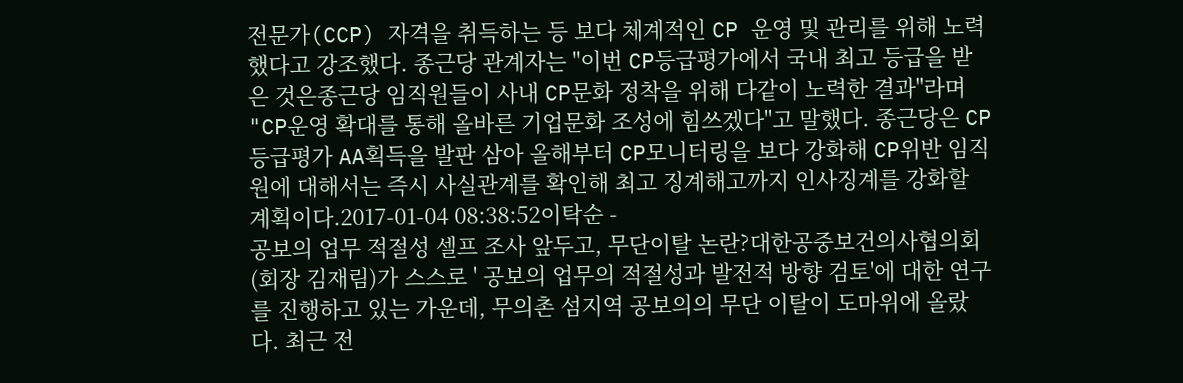전문가(CCP) 자격을 취득하는 등 보다 체계적인 CP 운영 및 관리를 위해 노력했다고 강조했다. 종근당 관계자는 "이번 CP등급평가에서 국내 최고 등급을 받은 것은종근당 임직원들이 사내 CP문화 정착을 위해 다같이 노력한 결과"라며 "CP운영 확대를 통해 올바른 기업문화 조성에 힘쓰겠다"고 말했다. 종근당은 CP등급평가 AA획득을 발판 삼아 올해부터 CP모니터링을 보다 강화해 CP위반 임직원에 대해서는 즉시 사실관계를 확인해 최고 징계해고까지 인사징계를 강화할 계획이다.2017-01-04 08:38:52이탁순 -
공보의 업무 적절성 셀프 조사 앞두고, 무단이탈 논란?대한공중보건의사협의회(회장 김재림)가 스스로 ' 공보의 업무의 적절성과 발전적 방향 검토'에 대한 연구를 진행하고 있는 가운데, 무의촌 섬지역 공보의의 무단 이탈이 도마위에 올랐다. 최근 전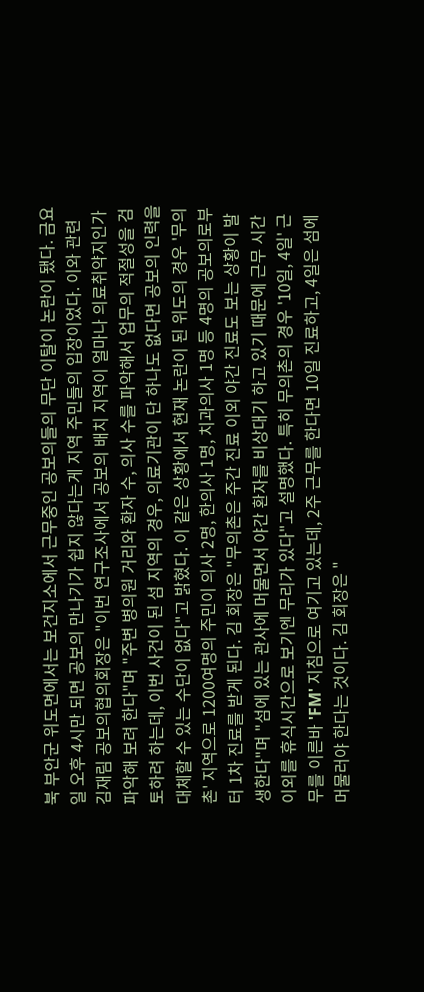북 부안군 위도면에서는 보건지소에서 근무중인 공보의들의 무단 이탈이 논란이 됐다. 금요일 오후 4시만 되면 공보의 만나기가 쉽지 않다는게 지역 주민들의 입장이었다. 이와 관련 김재림 공보의협의회장은 "이번 연구조사에서 공보의 배치 지역이 얼마나 의료취약지인가 파악해 보려 한다"며 "주변 병의원 거리와 환자 수, 의사 수를 파악해서 업무의 적절성을 검토하려 하는데, 이번 사건이 된 섬 지역의 경우, 의료기관이 단 하나도 없다면 공보의 인력을 대체할 수 있는 수단이 없다"고 밝혔다. 이 같은 상황에서 현재 논란이 된 위도의 경우 '무의촌' 지역으로 1200여명의 주민이 의사 2명, 한의사 1명, 치과의사 1명 등 4명의 공보의로부터 1차 진료를 받게 된다. 김 회장은 "무의촌은 주간 진료 이외 야간 진료도 보는 상황이 발생한다"며 "섬에 있는 관사에 머물면서 야간 환자를 비상대기 하고 있기 때문에 근무 시간 이외를 휴식시간으로 보기엔 무리가 있다"고 설명했다. 특히 무의촌의 경우 '10일, 4일' 근무를 이른바 'FM' 지침으로 여기고 있는데, 2주 근무를 한다면 10일 진료하고, 4일은 섬에 머물러야 한다는 것이다. 김 회장은 "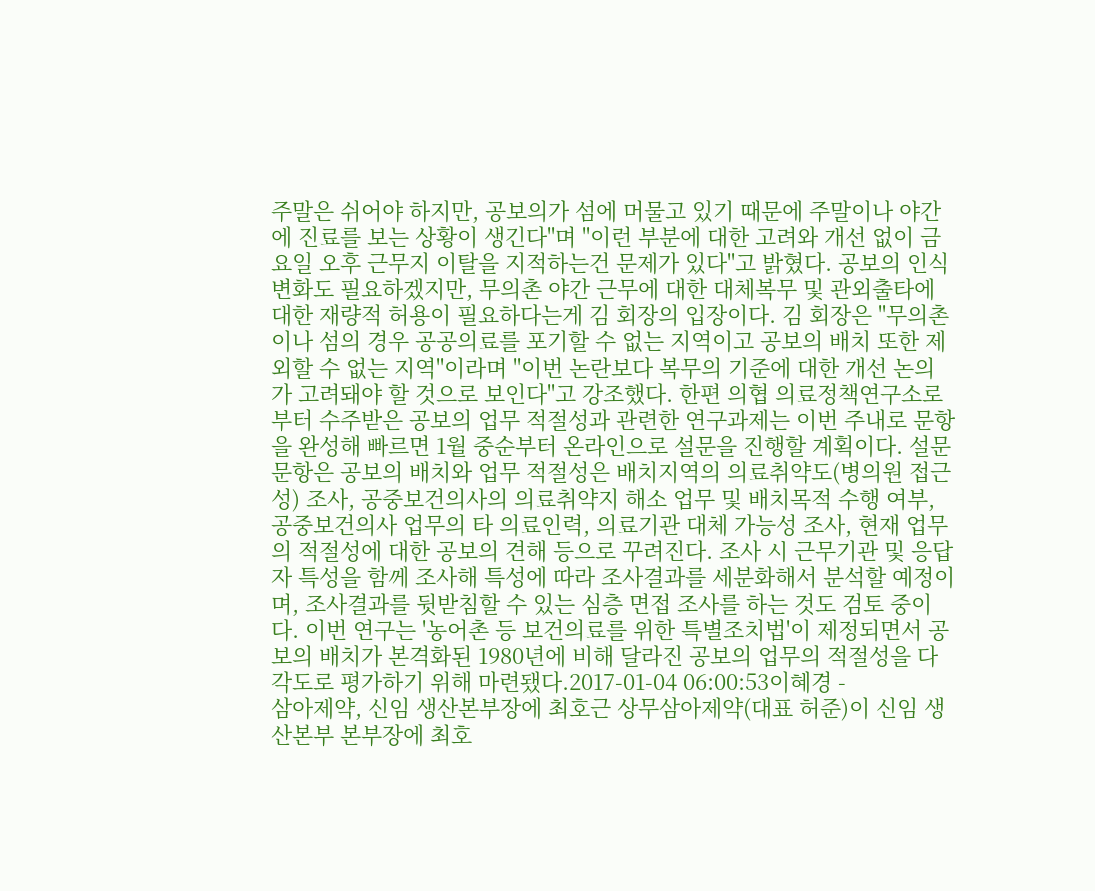주말은 쉬어야 하지만, 공보의가 섬에 머물고 있기 때문에 주말이나 야간에 진료를 보는 상황이 생긴다"며 "이런 부분에 대한 고려와 개선 없이 금요일 오후 근무지 이탈을 지적하는건 문제가 있다"고 밝혔다. 공보의 인식 변화도 필요하겠지만, 무의촌 야간 근무에 대한 대체복무 및 관외출타에 대한 재량적 허용이 필요하다는게 김 회장의 입장이다. 김 회장은 "무의촌이나 섬의 경우 공공의료를 포기할 수 없는 지역이고 공보의 배치 또한 제외할 수 없는 지역"이라며 "이번 논란보다 복무의 기준에 대한 개선 논의가 고려돼야 할 것으로 보인다"고 강조했다. 한편 의협 의료정책연구소로부터 수주받은 공보의 업무 적절성과 관련한 연구과제는 이번 주내로 문항을 완성해 빠르면 1월 중순부터 온라인으로 설문을 진행할 계획이다. 설문 문항은 공보의 배치와 업무 적절성은 배치지역의 의료취약도(병의원 접근성) 조사, 공중보건의사의 의료취약지 해소 업무 및 배치목적 수행 여부, 공중보건의사 업무의 타 의료인력, 의료기관 대체 가능성 조사, 현재 업무의 적절성에 대한 공보의 견해 등으로 꾸려진다. 조사 시 근무기관 및 응답자 특성을 함께 조사해 특성에 따라 조사결과를 세분화해서 분석할 예정이며, 조사결과를 뒷받침할 수 있는 심층 면접 조사를 하는 것도 검토 중이다. 이번 연구는 '농어촌 등 보건의료를 위한 특별조치법'이 제정되면서 공보의 배치가 본격화된 1980년에 비해 달라진 공보의 업무의 적절성을 다각도로 평가하기 위해 마련됐다.2017-01-04 06:00:53이혜경 -
삼아제약, 신임 생산본부장에 최호근 상무삼아제약(대표 허준)이 신임 생산본부 본부장에 최호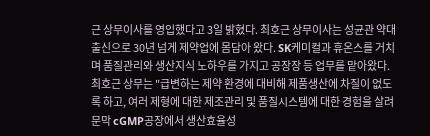근 상무이사를 영입했다고 3일 밝혔다. 최호근 상무이사는 성균관 약대 출신으로 30년 넘게 제약업에 몸담아 왔다. SK케미컬과 휴온스를 거치며 품질관리와 생산지식 노하우를 가지고 공장장 등 업무를 맡아왔다. 최호근 상무는 "급변하는 제약 환경에 대비해 제품생산에 차질이 없도록 하고, 여러 제형에 대한 제조관리 및 품질시스템에 대한 경험을 살려 문막 cGMP공장에서 생산효율성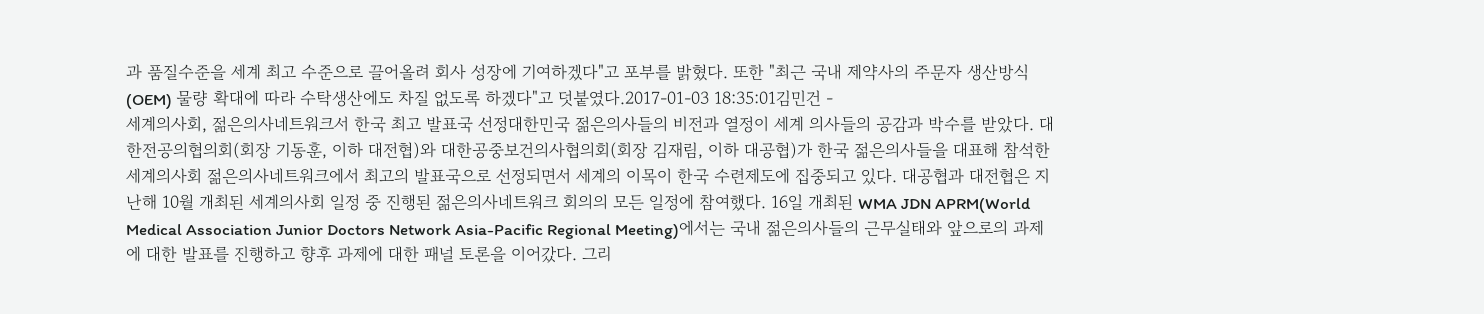과 품질수준을 세계 최고 수준으로 끌어올려 회사 성장에 기여하겠다"고 포부를 밝혔다. 또한 "최근 국내 제약사의 주문자 생산방식(OEM) 물량 확대에 따라 수탁생산에도 차질 없도록 하겠다"고 덧붙였다.2017-01-03 18:35:01김민건 -
세계의사회, 젊은의사네트워크서 한국 최고 발표국 선정대한민국 젊은의사들의 비전과 열정이 세계 의사들의 공감과 박수를 받았다. 대한전공의협의회(회장 기동훈, 이하 대전협)와 대한공중보건의사협의회(회장 김재림, 이하 대공협)가 한국 젊은의사들을 대표해 참석한 세계의사회 젊은의사네트워크에서 최고의 발표국으로 선정되면서 세계의 이목이 한국 수련제도에 집중되고 있다. 대공협과 대전협은 지난해 10월 개최된 세계의사회 일정 중 진행된 젊은의사네트워크 회의의 모든 일정에 참여했다. 16일 개최된 WMA JDN APRM(World Medical Association Junior Doctors Network Asia-Pacific Regional Meeting)에서는 국내 젊은의사들의 근무실태와 앞으로의 과제에 대한 발표를 진행하고 향후 과제에 대한 패널 토론을 이어갔다. 그리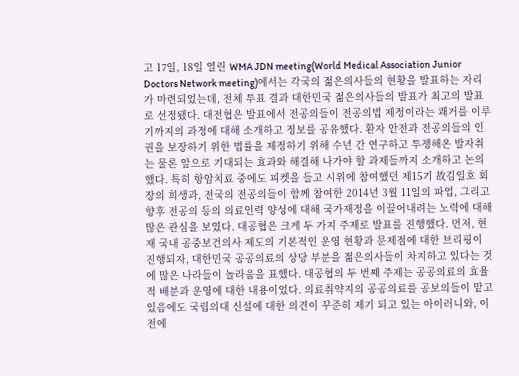고 17일, 18일 열린 WMA JDN meeting(World Medical Association Junior Doctors Network meeting)에서는 각국의 젊은의사들의 현황을 발표하는 자리가 마련되었는데, 전체 투표 결과 대한민국 젊은의사들의 발표가 최고의 발표로 선정됐다. 대전협은 발표에서 전공의들이 전공의법 제정이라는 쾌거를 이루기까지의 과정에 대해 소개하고 정보를 공유했다. 환자 안전과 전공의들의 인권을 보장하기 위한 법률을 제정하기 위해 수년 간 연구하고 투쟁해온 발자취는 물론 앞으로 기대되는 효과와 해결해 나가야 할 과제들까지 소개하고 논의했다. 특히 항암치료 중에도 피켓을 들고 시위에 참여했던 제15기 故김일호 회장의 희생과, 전국의 전공의들이 함께 참여한 2014년 3월 11일의 파업, 그리고 향후 전공의 등의 의료인력 양성에 대해 국가재정을 이끌어내려는 노력에 대해 많은 관심을 보였다. 대공협은 크게 두 가지 주제로 발표를 진행했다. 먼저, 현재 국내 공중보건의사 제도의 기본적인 운영 현황과 문제점에 대한 브리핑이 진행되자, 대한민국 공공의료의 상당 부분을 젊은의사들이 차지하고 있다는 것에 많은 나라들이 놀라움을 표했다. 대공협의 두 번째 주제는 공공의료의 효율적 배분과 운영에 대한 내용이었다. 의료취약지의 공공의료를 공보의들이 맡고 있음에도 국립의대 신설에 대한 의견이 꾸준히 제기 되고 있는 아이러니와, 이전에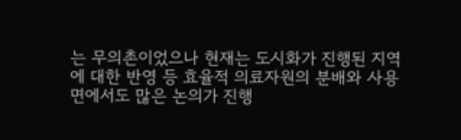는 무의촌이었으나 현재는 도시화가 진행된 지역에 대한 반영 등 효율적 의료자원의 분배와 사용면에서도 많은 논의가 진행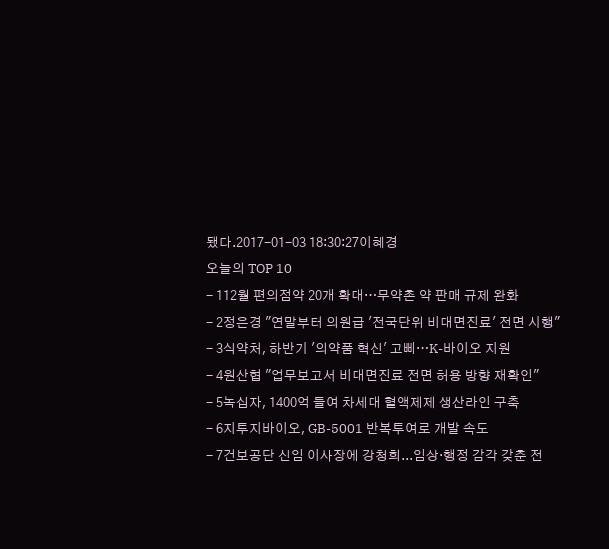됐다.2017-01-03 18:30:27이혜경
오늘의 TOP 10
- 112월 편의점약 20개 확대…무약촌 약 판매 규제 완화
- 2정은경 "연말부터 의원급 '전국단위 비대면진료' 전면 시행"
- 3식약처, 하반기 '의약품 혁신' 고삐…K-바이오 지원
- 4원산협 "업무보고서 비대면진료 전면 허용 방향 재확인"
- 5녹십자, 1400억 들여 차세대 혈액제제 생산라인 구축
- 6지투지바이오, GB-5001 반복투여로 개발 속도
- 7건보공단 신임 이사장에 강청희...임상·행정 감각 갖춘 전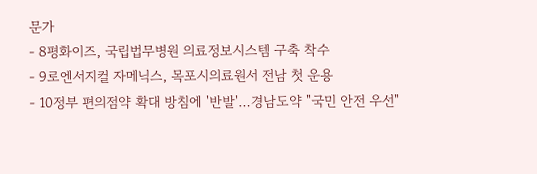문가
- 8평화이즈, 국립법무병원 의료정보시스템 구축 착수
- 9로엔서지컬 자메닉스, 목포시의료원서 전남 첫 운용
- 10정부 편의점약 확대 방침에 '반발'…경남도약 "국민 안전 우선"